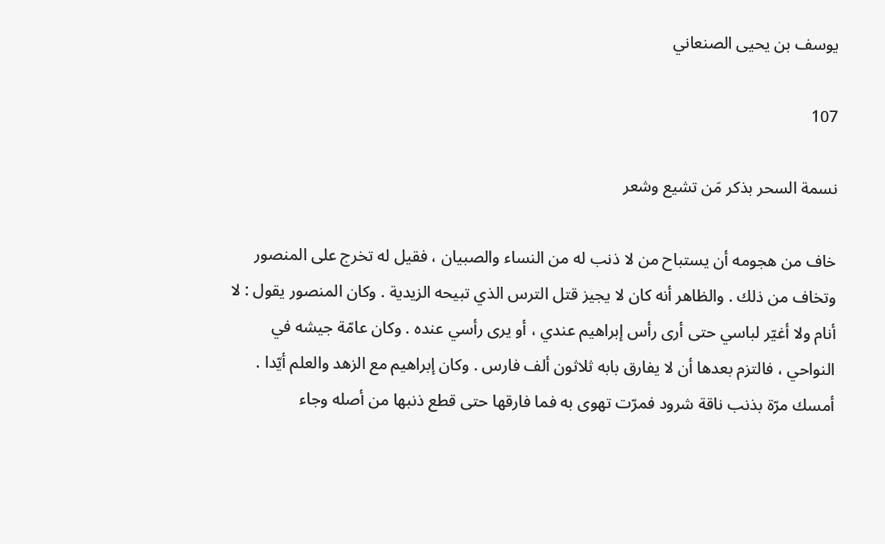يوسف بن يحيى الصنعاني

107

نسمة السحر بذكر مَن تشيع وشعر

خاف من هجومه أن يستباح من لا ذنب له من النساء والصبيان ، فقيل له تخرج على المنصور وتخاف من ذلك . والظاهر أنه كان لا يجيز قتل الترس الذي تبيحه الزيدية . وكان المنصور يقول : لا أنام ولا أغيّر لباسي حتى أرى رأس إبراهيم عندي ، أو يرى رأسي عنده . وكان عامّة جيشه في النواحي ، فالتزم بعدها أن لا يفارق بابه ثلاثون ألف فارس . وكان إبراهيم مع الزهد والعلم أيّدا . أمسك مرّة بذنب ناقة شرود فمرّت تهوى به فما فارقها حتى قطع ذنبها من أصله وجاء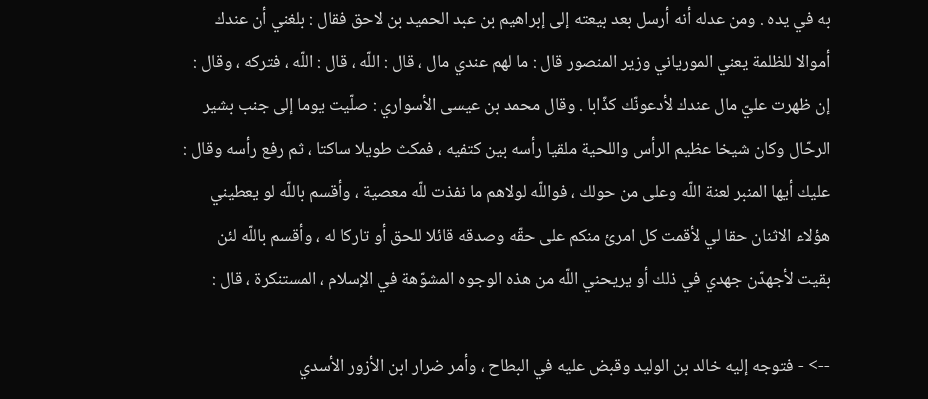به في يده . ومن عدله أنه أرسل بعد بيعته إلى إبراهيم بن عبد الحميد بن لاحق فقال : بلغني أن عندك أموالا للظلمة يعني المورياني وزير المنصور قال : ما لهم عندي مال ، قال : اللّه ، قال : اللّه ، فتركه ، وقال : إن ظهرت عليّ مال عندك لأدعونّك كذّابا . وقال محمد بن عيسى الأسواري : صلّيت يوما إلى جنب بشير الرحّال وكان شيخا عظيم الرأس واللحية ملقيا رأسه بين كتفيه ، فمكث طويلا ساكتا ، ثم رفع رأسه وقال : عليك أيها المنبر لعنة اللّه وعلى من حولك ، فواللّه لولاهم ما نفذت للّه معصية ، وأقسم باللّه لو يعطيني هؤلاء الاثنان حقا لي لأقمت كل امرئ منكم على حقّه وصدقه قائلا للحق أو تاركا له ، وأقسم باللّه لئن بقيت لأجهدّن جهدي في ذلك أو يريحني اللّه من هذه الوجوه المشوّهة في الإسلام ، المستنكرة ، قال :

--> - فتوجه إليه خالد بن الوليد وقبض عليه في البطاح ، وأمر ضرار ابن الأزور الأسدي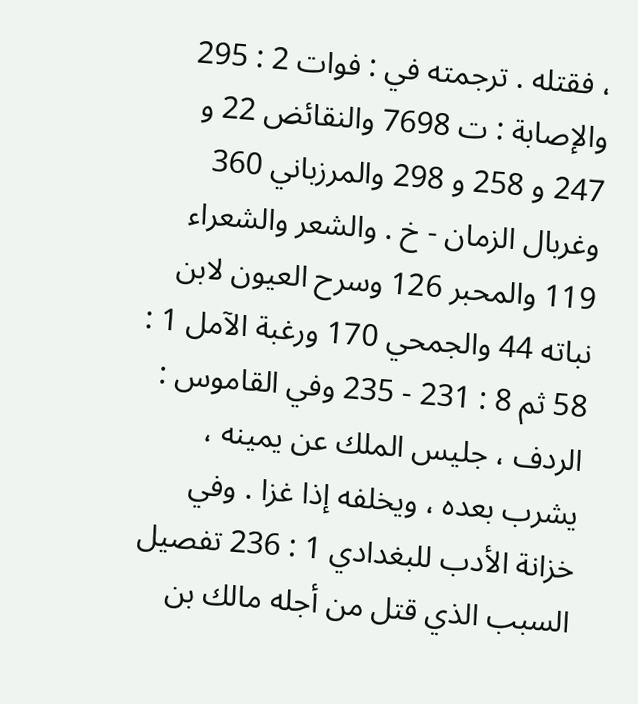، فقتله . ترجمته في : فوات 2 : 295 والإصابة : ت 7698 والنقائض 22 و 247 و 258 و 298 والمرزباني 360 وغربال الزمان - خ . والشعر والشعراء 119 والمحبر 126 وسرح العيون لابن نباته 44 والجمحي 170 ورغبة الآمل 1 : 58 ثم 8 : 231 - 235 وفي القاموس : الردف ، جليس الملك عن يمينه ، يشرب بعده ، ويخلفه إذا غزا . وفي خزانة الأدب للبغدادي 1 : 236 تفصيل السبب الذي قتل من أجله مالك بن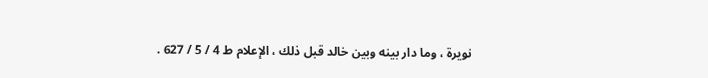نويرة ، وما دار بينه وبين خالد قبل ذلك ، الإعلام ط 4 / 5 / 627 .